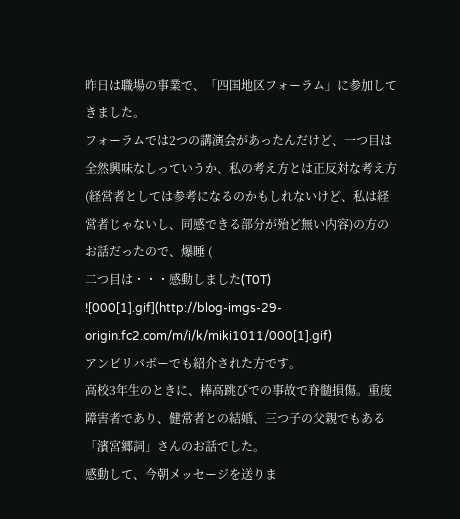昨日は職場の事業で、「四国地区フォーラム」に参加してきました。
フォーラムでは2つの講演会があったんだけど、一つ目は全然興味なしっていうか、私の考え方とは正反対な考え方(経営者としては参考になるのかもしれないけど、私は経営者じゃないし、同感できる部分が殆ど無い内容)の方のお話だったので、爆睡 (
二つ目は・・・感動しました(T0T)
![000[1].gif](http://blog-imgs-29-origin.fc2.com/m/i/k/miki1011/000[1].gif)
アンビリバボーでも紹介された方です。
高校3年生のときに、棒高跳びでの事故で脊髄損傷。重度障害者であり、健常者との結婚、三つ子の父親でもある「濱宮郷詞」さんのお話でした。
感動して、今朝メッセージを送りま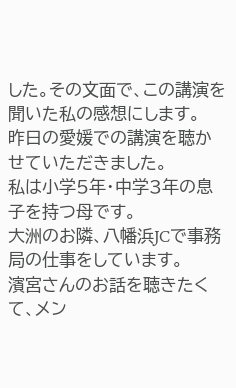した。その文面で、この講演を聞いた私の感想にします。
昨日の愛媛での講演を聴かせていただきました。
私は小学5年・中学3年の息子を持つ母です。
大洲のお隣、八幡浜JCで事務局の仕事をしています。
濱宮さんのお話を聴きたくて、メン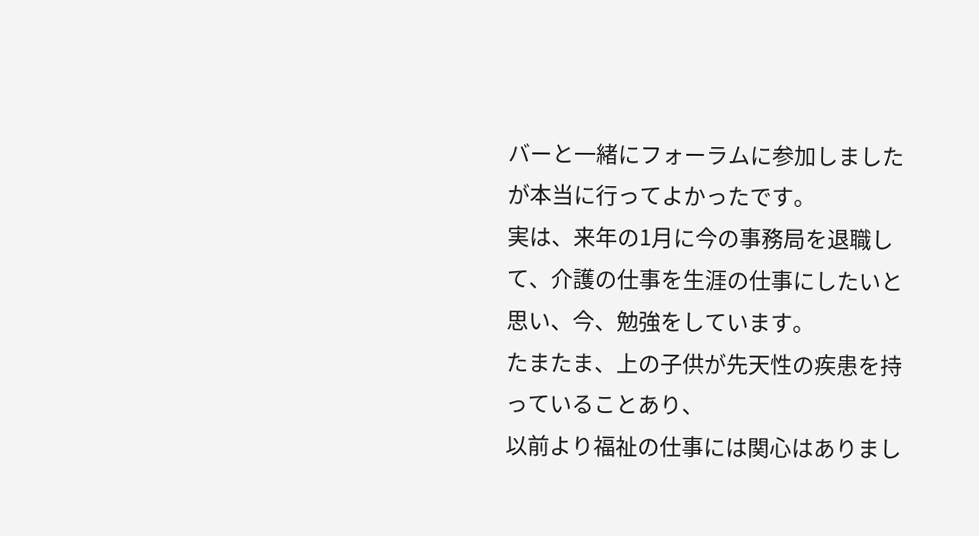バーと一緒にフォーラムに参加しましたが本当に行ってよかったです。
実は、来年の1月に今の事務局を退職して、介護の仕事を生涯の仕事にしたいと思い、今、勉強をしています。
たまたま、上の子供が先天性の疾患を持っていることあり、
以前より福祉の仕事には関心はありまし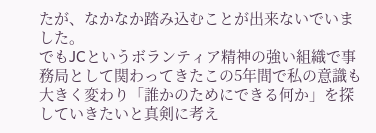たが、なかなか踏み込むことが出来ないでいました。
でもJCというボランティア精神の強い組織で事務局として関わってきたこの5年間で私の意識も大きく変わり「誰かのためにできる何か」を探していきたいと真剣に考え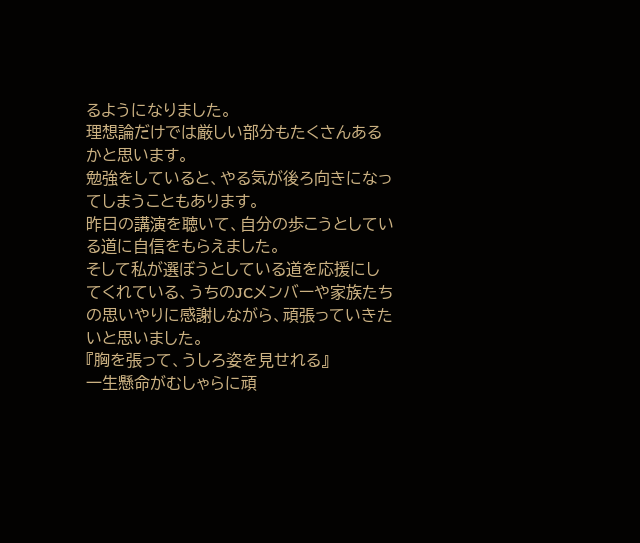るようになりました。
理想論だけでは厳しい部分もたくさんあるかと思います。
勉強をしていると、やる気が後ろ向きになってしまうこともあります。
昨日の講演を聴いて、自分の歩こうとしている道に自信をもらえました。
そして私が選ぼうとしている道を応援にしてくれている、うちのJCメンバーや家族たちの思いやりに感謝しながら、頑張っていきたいと思いました。
『胸を張って、うしろ姿を見せれる』
一生懸命がむしゃらに頑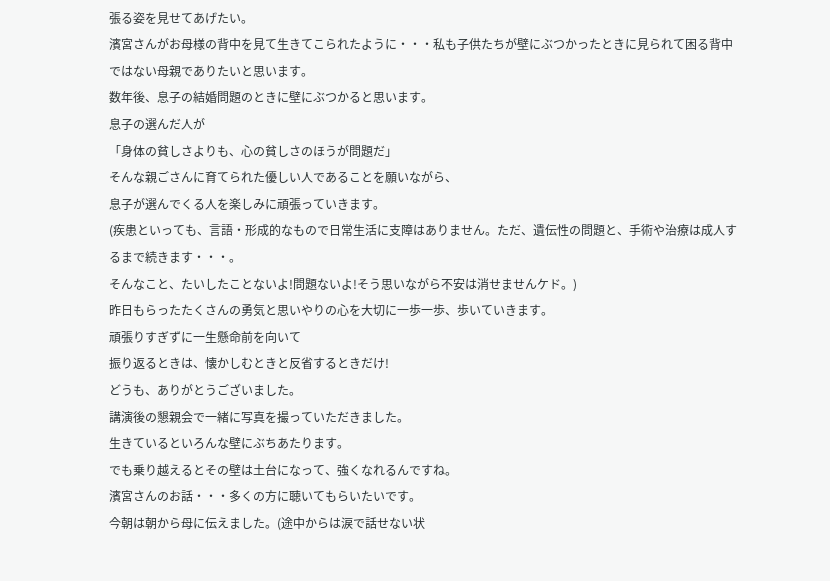張る姿を見せてあげたい。
濱宮さんがお母様の背中を見て生きてこられたように・・・私も子供たちが壁にぶつかったときに見られて困る背中ではない母親でありたいと思います。
数年後、息子の結婚問題のときに壁にぶつかると思います。
息子の選んだ人が
「身体の貧しさよりも、心の貧しさのほうが問題だ」
そんな親ごさんに育てられた優しい人であることを願いながら、
息子が選んでくる人を楽しみに頑張っていきます。
(疾患といっても、言語・形成的なもので日常生活に支障はありません。ただ、遺伝性の問題と、手術や治療は成人するまで続きます・・・。
そんなこと、たいしたことないよ!問題ないよ!そう思いながら不安は消せませんケド。)
昨日もらったたくさんの勇気と思いやりの心を大切に一歩一歩、歩いていきます。
頑張りすぎずに一生懸命前を向いて
振り返るときは、懐かしむときと反省するときだけ!
どうも、ありがとうございました。
講演後の懇親会で一緒に写真を撮っていただきました。
生きているといろんな壁にぶちあたります。
でも乗り越えるとその壁は土台になって、強くなれるんですね。
濱宮さんのお話・・・多くの方に聴いてもらいたいです。
今朝は朝から母に伝えました。(途中からは涙で話せない状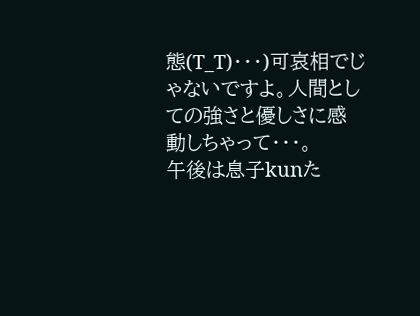態(T_T)・・・)可哀相でじゃないですよ。人間としての強さと優しさに感動しちゃって・・・。
午後は息子kunた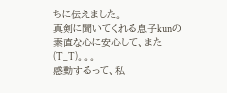ちに伝えました。
真剣に聞いてくれる息子kunの素直な心に安心して、また(T_T)。。。
感動するって、私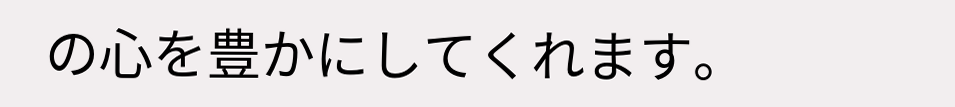の心を豊かにしてくれます。